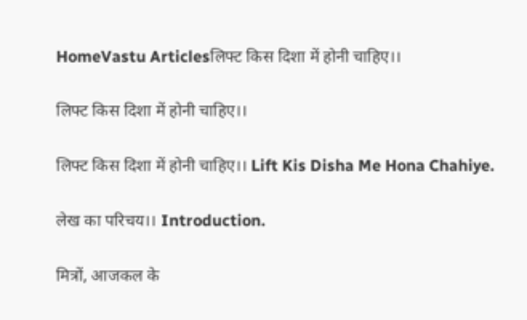HomeVastu Articlesलिफ्ट किस दिशा में होनी चाहिए।।

लिफ्ट किस दिशा में होनी चाहिए।।

लिफ्ट किस दिशा में होनी चाहिए।। Lift Kis Disha Me Hona Chahiye.

लेख का परिचय।। Introduction.

मित्रों, आजकल के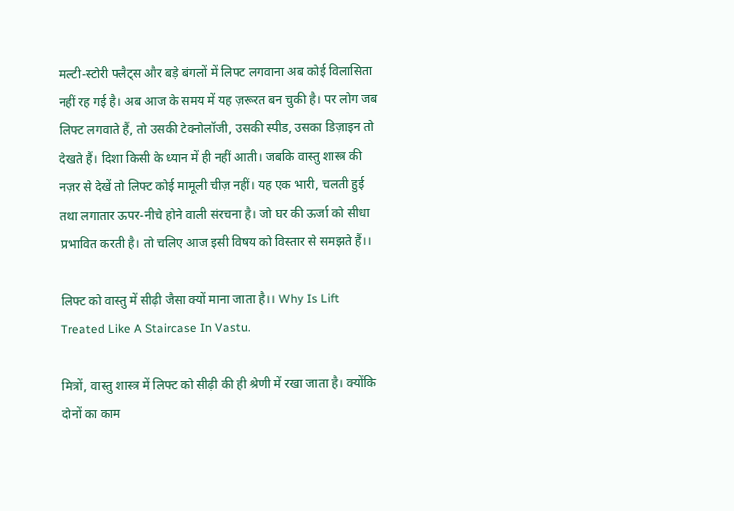मल्टी-स्टोरी फ्लैट्स और बड़े बंगलों में लिफ्ट लगवाना अब कोई विलासिता नहीं रह गई है। अब आज के समय में यह ज़रूरत बन चुकी है। पर लोग जब लिफ्ट लगवाते हैं, तो उसकी टेक्नोलॉजी, उसकी स्पीड, उसका डिज़ाइन तो देखते हैं। दिशा किसी के ध्यान में ही नहीं आती। जबकि वास्तु शास्त्र की नज़र से देखें तो लिफ्ट कोई मामूली चीज़ नहीं। यह एक भारी, चलती हुई तथा लगातार ऊपर-नीचे होने वाली संरचना है। जो घर की ऊर्जा को सीधा प्रभावित करती है। तो चलिए आज इसी विषय को विस्तार से समझते हैं।।

लिफ्ट को वास्तु में सीढ़ी जैसा क्यों माना जाता है।। Why Is Lift Treated Like A Staircase In Vastu.

मित्रों, वास्तु शास्त्र में लिफ्ट को सीढ़ी की ही श्रेणी में रखा जाता है। क्योंकि दोनों का काम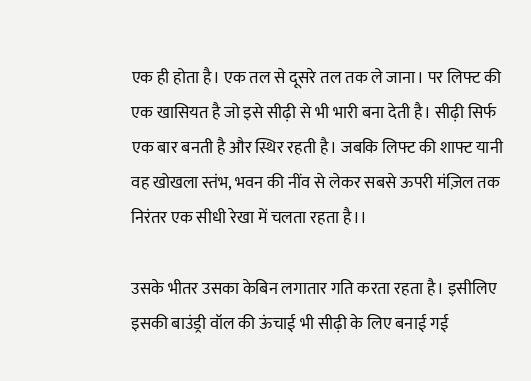एक ही होता है। एक तल से दूसरे तल तक ले जाना। पर लिफ्ट की एक खासियत है जो इसे सीढ़ी से भी भारी बना देती है। सीढ़ी सिर्फ एक बार बनती है और स्थिर रहती है। जबकि लिफ्ट की शाफ्ट यानी वह खोखला स्तंभ, भवन की नींव से लेकर सबसे ऊपरी मंज़िल तक निरंतर एक सीधी रेखा में चलता रहता है।।

उसके भीतर उसका केबिन लगातार गति करता रहता है। इसीलिए इसकी बाउंड्री वॉल की ऊंचाई भी सीढ़ी के लिए बनाई गई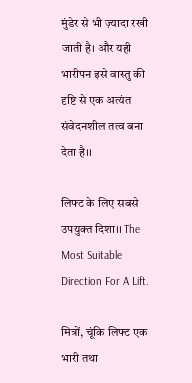मुंडेर से भी ज़्यादा रखी जाती है। और यही भारीपन इसे वास्तु की दृष्टि से एक अत्यंत संवेदनशील तत्व बना देता है।।

लिफ्ट के लिए सबसे उपयुक्त दिशा।। The Most Suitable Direction For A Lift.

मित्रों, चूंकि लिफ्ट एक भारी तथा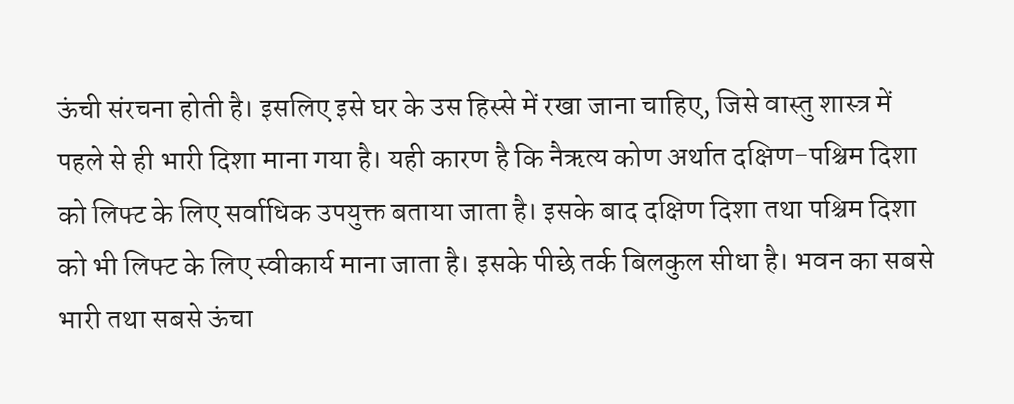ऊंची संरचना होती है। इसलिए इसे घर के उस हिस्से में रखा जाना चाहिए, जिसे वास्तु शास्त्र में पहले से ही भारी दिशा माना गया है। यही कारण है कि नैऋत्य कोण अर्थात दक्षिण-पश्चिम दिशा को लिफ्ट के लिए सर्वाधिक उपयुक्त बताया जाता है। इसके बाद दक्षिण दिशा तथा पश्चिम दिशा को भी लिफ्ट के लिए स्वीकार्य माना जाता है। इसके पीछे तर्क बिलकुल सीधा है। भवन का सबसे भारी तथा सबसे ऊंचा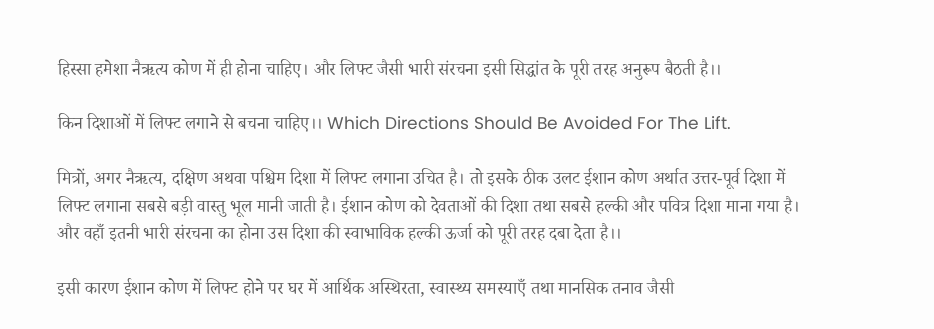हिस्सा हमेशा नैऋत्य कोण में ही होना चाहिए। और लिफ्ट जैसी भारी संरचना इसी सिद्धांत के पूरी तरह अनुरूप बैठती है।।

किन दिशाओं में लिफ्ट लगाने से बचना चाहिए।। Which Directions Should Be Avoided For The Lift.

मित्रों, अगर नैऋत्य, दक्षिण अथवा पश्चिम दिशा में लिफ्ट लगाना उचित है। तो इसके ठीक उलट ईशान कोण अर्थात उत्तर-पूर्व दिशा में लिफ्ट लगाना सबसे बड़ी वास्तु भूल मानी जाती है। ईशान कोण को देवताओं की दिशा तथा सबसे हल्की और पवित्र दिशा माना गया है। और वहाँ इतनी भारी संरचना का होना उस दिशा की स्वाभाविक हल्की ऊर्जा को पूरी तरह दबा देता है।।

इसी कारण ईशान कोण में लिफ्ट होने पर घर में आर्थिक अस्थिरता, स्वास्थ्य समस्याएँ तथा मानसिक तनाव जैसी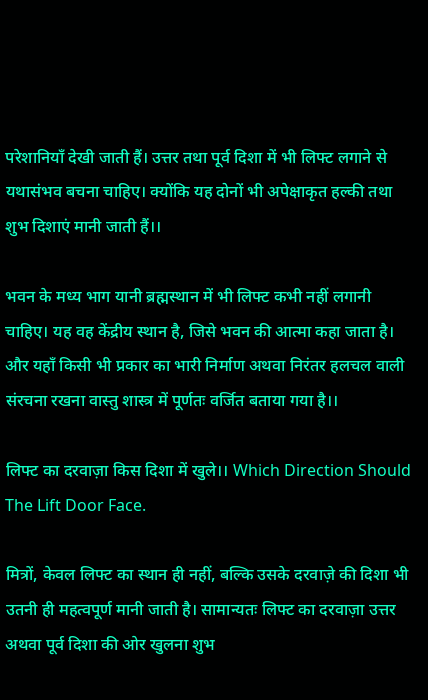परेशानियाँ देखी जाती हैं। उत्तर तथा पूर्व दिशा में भी लिफ्ट लगाने से यथासंभव बचना चाहिए। क्योंकि यह दोनों भी अपेक्षाकृत हल्की तथा शुभ दिशाएं मानी जाती हैं।।

भवन के मध्य भाग यानी ब्रह्मस्थान में भी लिफ्ट कभी नहीं लगानी चाहिए। यह वह केंद्रीय स्थान है, जिसे भवन की आत्मा कहा जाता है। और यहाँ किसी भी प्रकार का भारी निर्माण अथवा निरंतर हलचल वाली संरचना रखना वास्तु शास्त्र में पूर्णतः वर्जित बताया गया है।।

लिफ्ट का दरवाज़ा किस दिशा में खुले।। Which Direction Should The Lift Door Face.

मित्रों, केवल लिफ्ट का स्थान ही नहीं, बल्कि उसके दरवाज़े की दिशा भी उतनी ही महत्वपूर्ण मानी जाती है। सामान्यतः लिफ्ट का दरवाज़ा उत्तर अथवा पूर्व दिशा की ओर खुलना शुभ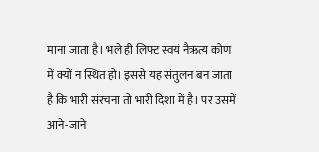माना जाता है। भले ही लिफ्ट स्वयं नैऋत्य कोण में क्यों न स्थित हो। इससे यह संतुलन बन जाता है कि भारी संरचना तो भारी दिशा में है। पर उसमें आने-जाने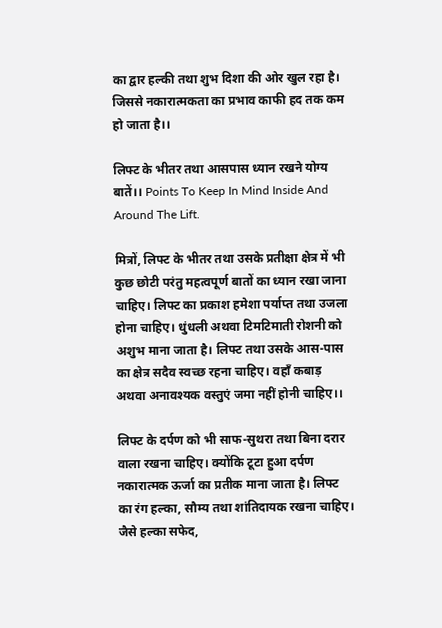का द्वार हल्की तथा शुभ दिशा की ओर खुल रहा है। जिससे नकारात्मकता का प्रभाव काफी हद तक कम हो जाता है।।

लिफ्ट के भीतर तथा आसपास ध्यान रखने योग्य बातें।। Points To Keep In Mind Inside And Around The Lift.

मित्रों, लिफ्ट के भीतर तथा उसके प्रतीक्षा क्षेत्र में भी कुछ छोटी परंतु महत्वपूर्ण बातों का ध्यान रखा जाना चाहिए। लिफ्ट का प्रकाश हमेशा पर्याप्त तथा उजला होना चाहिए। धुंधली अथवा टिमटिमाती रोशनी को अशुभ माना जाता है। लिफ्ट तथा उसके आस-पास का क्षेत्र सदैव स्वच्छ रहना चाहिए। वहाँ कबाड़ अथवा अनावश्यक वस्तुएं जमा नहीं होनी चाहिए।।

लिफ्ट के दर्पण को भी साफ-सुथरा तथा बिना दरार वाला रखना चाहिए। क्योंकि टूटा हुआ दर्पण नकारात्मक ऊर्जा का प्रतीक माना जाता है। लिफ्ट का रंग हल्का, सौम्य तथा शांतिदायक रखना चाहिए। जैसे हल्का सफेद,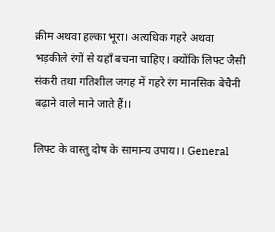क्रीम अथवा हल्का भूरा। अत्यधिक गहरे अथवा भड़कीले रंगों से यहाँ बचना चाहिए। क्योंकि लिफ्ट जैसी संकरी तथा गतिशील जगह में गहरे रंग मानसिक बेचैनी बढ़ाने वाले माने जाते हैं।।

लिफ्ट के वास्तु दोष के सामान्य उपाय।। General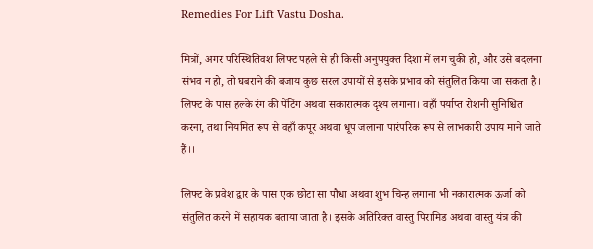Remedies For Lift Vastu Dosha.

मित्रों, अगर परिस्थितिवश लिफ्ट पहले से ही किसी अनुपयुक्त दिशा में लग चुकी हो, और उसे बदलना संभव न हो, तो घबराने की बजाय कुछ सरल उपायों से इसके प्रभाव को संतुलित किया जा सकता है। लिफ्ट के पास हल्के रंग की पेंटिंग अथवा सकारात्मक दृश्य लगाना। वहाँ पर्याप्त रोशनी सुनिश्चित करना, तथा नियमित रूप से वहाँ कपूर अथवा धूप जलाना पारंपरिक रूप से लाभकारी उपाय माने जाते हैं।।

लिफ्ट के प्रवेश द्वार के पास एक छोटा सा पौधा अथवा शुभ चिन्ह लगाना भी नकारात्मक ऊर्जा को संतुलित करने में सहायक बताया जाता है। इसके अतिरिक्त वास्तु पिरामिड अथवा वास्तु यंत्र की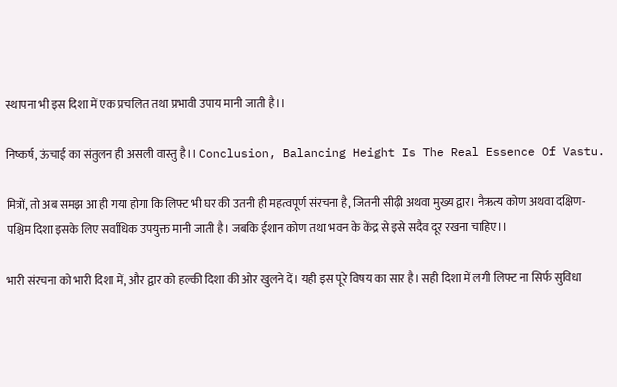स्थापना भी इस दिशा में एक प्रचलित तथा प्रभावी उपाय मानी जाती है।।

निष्कर्ष, ऊंचाई का संतुलन ही असली वास्तु है।। Conclusion, Balancing Height Is The Real Essence Of Vastu.

मित्रों, तो अब समझ आ ही गया होगा कि लिफ्ट भी घर की उतनी ही महत्वपूर्ण संरचना है, जितनी सीढ़ी अथवा मुख्य द्वार। नैऋत्य कोण अथवा दक्षिण-पश्चिम दिशा इसके लिए सर्वाधिक उपयुक्त मानी जाती है। जबकि ईशान कोण तथा भवन के केंद्र से इसे सदैव दूर रखना चाहिए।।

भारी संरचना को भारी दिशा में, और द्वार को हल्की दिशा की ओर खुलने दें। यही इस पूरे विषय का सार है। सही दिशा में लगी लिफ्ट ना सिर्फ सुविधा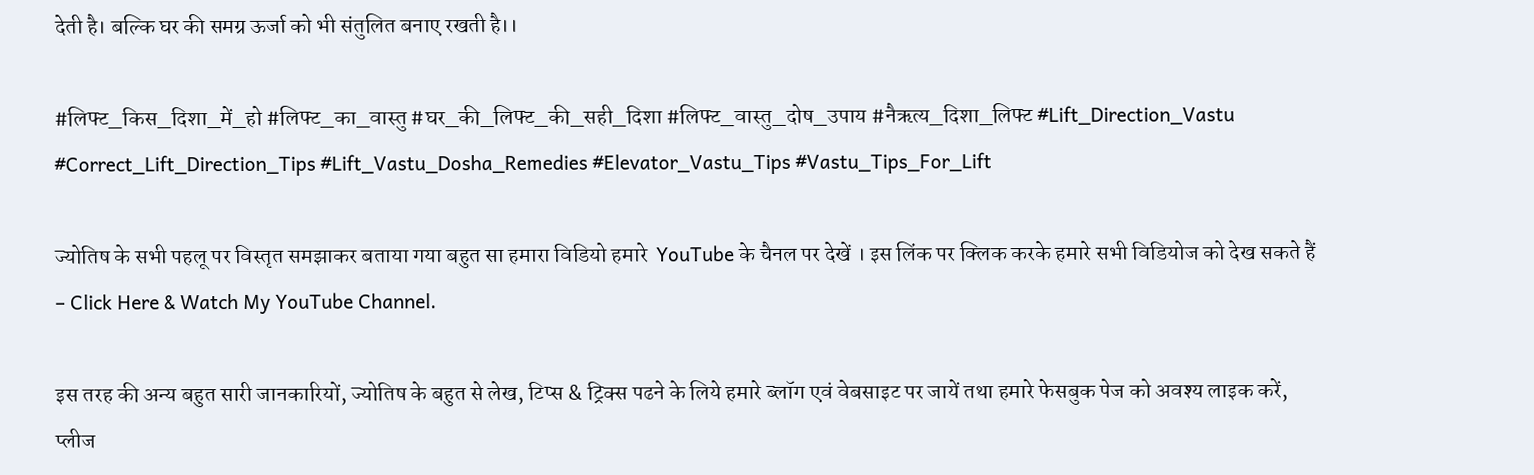देती है। बल्कि घर की समग्र ऊर्जा को भी संतुलित बनाए रखती है।।

#लिफ्ट_किस_दिशा_में_हो #लिफ्ट_का_वास्तु #घर_की_लिफ्ट_की_सही_दिशा #लिफ्ट_वास्तु_दोष_उपाय #नैऋत्य_दिशा_लिफ्ट #Lift_Direction_Vastu #Correct_Lift_Direction_Tips #Lift_Vastu_Dosha_Remedies #Elevator_Vastu_Tips #Vastu_Tips_For_Lift

ज्योतिष के सभी पहलू पर विस्तृत समझाकर बताया गया बहुत सा हमारा विडियो हमारे  YouTube के चैनल पर देखें । इस लिंक पर क्लिक करके हमारे सभी विडियोज को देख सकते हैं – Click Here & Watch My YouTube Channel.

इस तरह की अन्य बहुत सारी जानकारियों, ज्योतिष के बहुत से लेख, टिप्स & ट्रिक्स पढने के लिये हमारे ब्लॉग एवं वेबसाइट पर जायें तथा हमारे फेसबुक पेज को अवश्य लाइक करें, प्लीज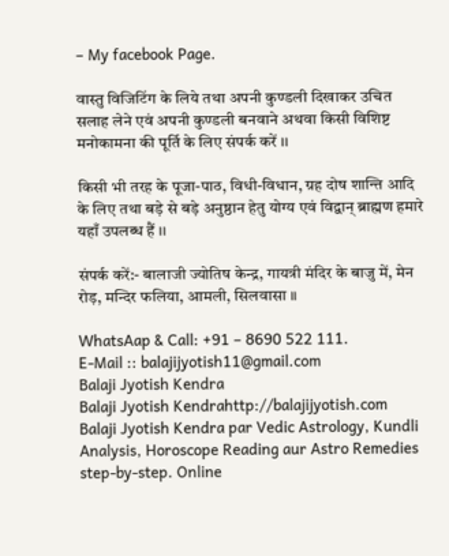– My facebook Page.

वास्तु विजिटिंग के लिये तथा अपनी कुण्डली दिखाकर उचित सलाह लेने एवं अपनी कुण्डली बनवाने अथवा किसी विशिष्ट मनोकामना की पूर्ति के लिए संपर्क करें ।।

किसी भी तरह के पूजा-पाठ, विधी-विधान, ग्रह दोष शान्ति आदि के लिए तथा बड़े से बड़े अनुष्ठान हेतु योग्य एवं विद्वान् ब्राह्मण हमारे यहाँ उपलब्ध हैं ।।

संपर्क करें:- बालाजी ज्योतिष केन्द्र, गायत्री मंदिर के बाजु में, मेन रोड़, मन्दिर फलिया, आमली, सिलवासा ।।

WhatsAap & Call: +91 – 8690 522 111.
E-Mail :: balajijyotish11@gmail.com
Balaji Jyotish Kendra
Balaji Jyotish Kendrahttp://balajijyotish.com
Balaji Jyotish Kendra par Vedic Astrology, Kundli Analysis, Horoscope Reading aur Astro Remedies step-by-step. Online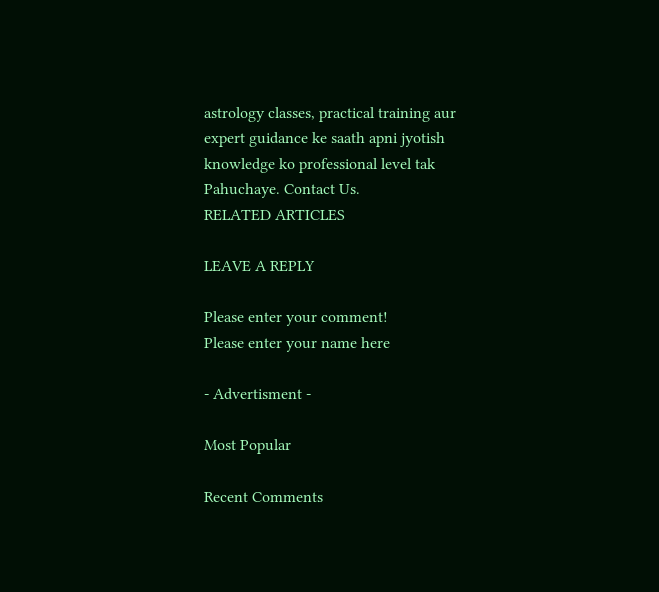astrology classes, practical training aur expert guidance ke saath apni jyotish knowledge ko professional level tak Pahuchaye. Contact Us.
RELATED ARTICLES

LEAVE A REPLY

Please enter your comment!
Please enter your name here

- Advertisment -

Most Popular

Recent Comments